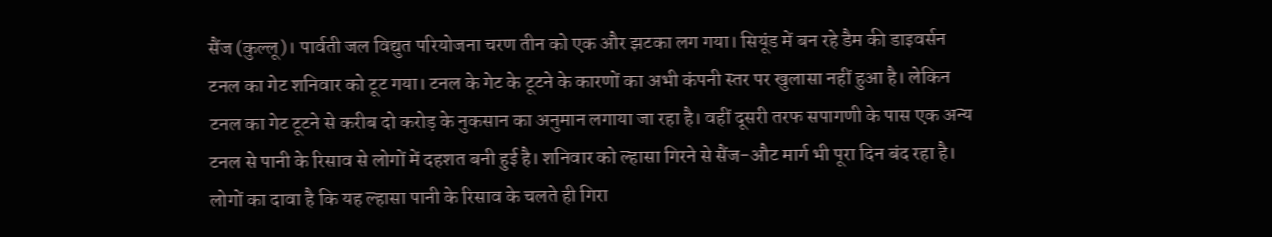सैंज (कुल्लू)। पार्वती जल विद्युत परियोजना चरण तीन को एक और झटका लग गया। सियूंड में बन रहे डैम की डाइवर्सन टनल का गेट शनिवार को टूट गया। टनल के गेट के टूटने के कारणों का अभी कंपनी स्तर पर खुलासा नहीं हुआ है। लेकिन टनल का गेट टूटने से करीब दो करोड़ के नुकसान का अनुमान लगाया जा रहा है। वहीं दूसरी तरफ सपागणी के पास एक अन्य टनल से पानी के रिसाव से लोगों में दहशत बनी हुई है। शनिवार को ल्हासा गिरने से सैंज-औट मार्ग भी पूरा दिन बंद रहा है। लोगों का दावा है कि यह ल्हासा पानी के रिसाव के चलते ही गिरा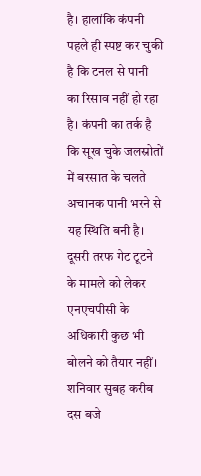है। हालांकि कंपनी पहले ही स्पष्ट कर चुकी है कि टनल से पानी का रिसाव नहीं हो रहा है। कंपनी का तर्क है कि सूख चुके जलस्रोतों में बरसात के चलते अचानक पानी भरने से यह स्थिति बनी है।
दूसरी तरफ गेट टूटने के मामले को लेकर एनएचपीसी के अधिकारी कुछ भी बोलने को तैयार नहीं। शनिवार सुबह करीब दस बजे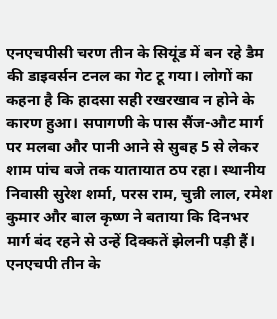एनएचपीसी चरण तीन के सियूंड में बन रहे डैम की डाइवर्सन टनल का गेट टू गया। लोगों का कहना है कि हादसा सही रखरखाव न होने के कारण हुआ। सपागणी के पास सैंज-औट मार्ग पर मलबा और पानी आने से सुबह 5 से लेकर शाम पांच बजे तक यातायात ठप रहा। स्थानीय निवासी सुरेश शर्मा, परस राम, चुन्नी लाल, रमेश कुमार और बाल कृष्ण ने बताया कि दिनभर मार्ग बंद रहने से उन्हें दिक्कतें झेलनी पड़ी हैं। एनएचपी तीन के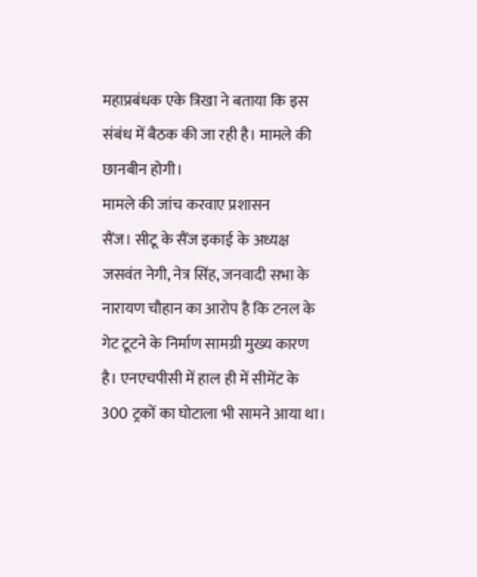महाप्रबंधक एके त्रिखा ने बताया कि इस संबंध में बैठक की जा रही है। मामले की छानबीन होगी।
मामले की जांच करवाए प्रशासन
सैंज। सीटू के सैंज इकाई के अध्यक्ष जसवंत नेगी, नेत्र सिंह, जनवादी सभा के नारायण चौहान का आरोप है कि टनल के गेट टूटने के निर्माण सामग्री मुख्य कारण है। एनएचपीसी में हाल ही में सीमेंट के 300 ट्रकों का घोटाला भी सामने आया था।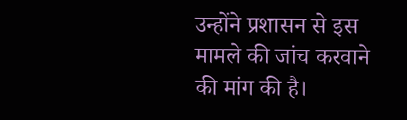उन्होंने प्रशासन से इस मामले की जांच करवाने की मांग की है।